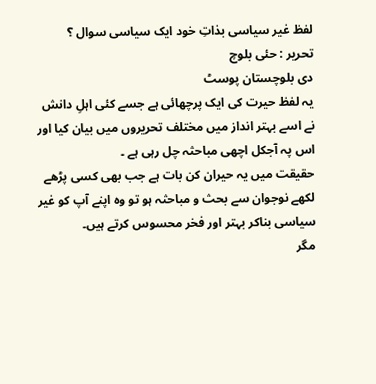لفظ غیر سیاسی بذاتِ خود ایک سیاسی سوال ؟
تحریر : حئی بلوچ
دی بلوچستان پوسٹ
یہ لفظ حیرت کی ایک پرچھائی ہے جسے کئی اہلِ دانش نے اسے بہتر انداز میں مختلف تحریروں میں بیان کیا اور اس پہ آجکل اچھی مباحثہ چل رہی ہے ۔
حقیقت میں یہ حیران کن بات ہے جب بھی کسی پڑھے لکھے نوجوان سے بحث و مباحثہ ہو تو وہ اپنے آپ کو غیر سیاسی بناکر بہتر اور فخر محسوس کرتے ہیں۔
مگر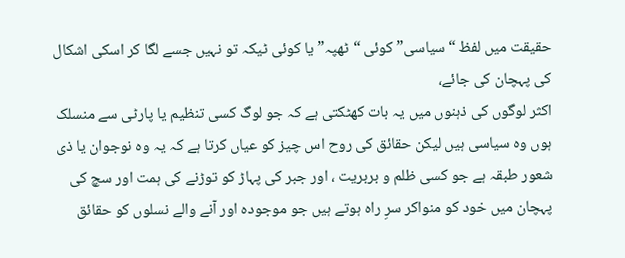حقیقت میں لفظ “سیاسی” کوئی “ٹھپہ” یا کوئی ٹیکہ تو نہیں جسے لگا کر اسکی اشکال کی پہچان کی جائے،
اکثر لوگوں کی ذہنوں میں یہ بات کھٹکتی ہے کہ جو لوگ کسی تنظیم یا پارٹی سے منسلک ہوں وہ سیاسی ہیں لیکن حقائق کی روح اس چیز کو عیاں کرتا ہے کہ یہ وہ نوجوان یا ذی شعور طبقہ ہے جو کسی ظلم و بربریت ، اور جبر کی پہاڑ کو توڑنے کی ہمت اور سچ کی پہچان میں خود کو منواکر سرِ راہ ہوتے ہیں جو موجودہ اور آنے والے نسلوں کو حقائق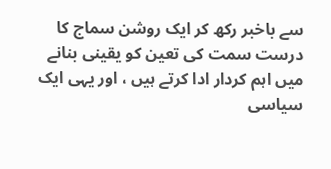سے باخبر رکھ کر ایک روشن سماج کا درست سمت کی تعین کو یقینی بنانے میں اہم کردار ادا کرتے ہیں ، اور یہی ایک سیاسی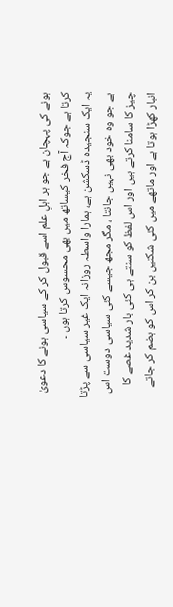ہونے کی پہچان ہے جو ہر اہلِ علم اسے قبول کر کے سیاسی ہونے کا دعویٰ کرتا ہے جوکہ آج فخر کیساتھ میں بھی محسوس کرتا ہوں ۔
یہ ایک سنجیدہ ڈسکشن ہے، ہمارا واسطہ روزانہ ایک غیر سیاسی سے پڑتا ہے جو وہ خود بھی نہیں جانتا ، مگر مجھ جیسے کئی سیاسی دوست اس چیز کا سامنا کرتے ہیں اور اس لفظ کو سنتے ہی کئی بار شدید غصے کا انبار کھڑا ہوتا ہے اور ماتھے میں کئی شکنیں بن کر اس کو ہضم کر جاتے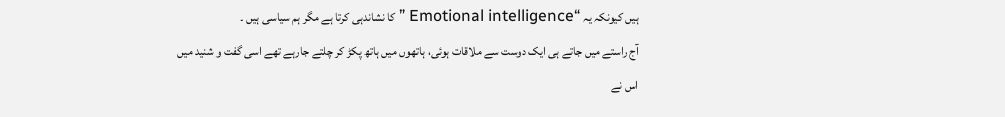ہیں کیونکہ یہ “Emotional intelligence ” کا نشاندہی کرتا ہے مگر ہم سیاسی ہیں ۔
آج راستے میں جاتے ہی ایک دوست سے ملاقات ہوئی، ہاتھوں میں ہاتھ پکڑ کر چلتے جارہے تھے اسی گفت و شنید میں اس نے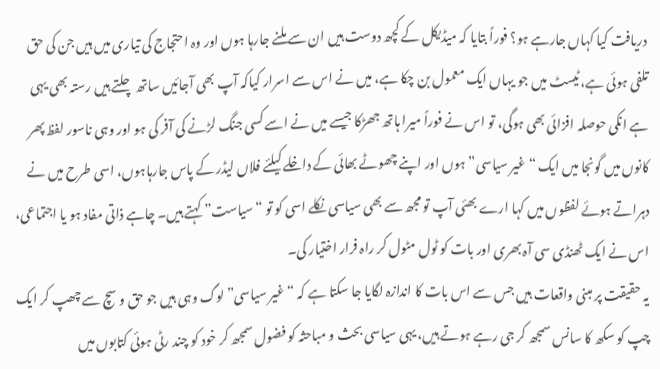دریافت کیا کہاں جارہے ہو؟ فوراً بتایا کہ میڈیکل کے کچھ دوست ہیں ان سے ملنے جارہا ہوں اور وہ احتجاج کی تیاری میں ہیں جن کی حق تلفی ہوئی ہے، ٹیسٹ میں جو یہاں ایک معمول بن چکا ہے، میں نے اس سے اسرار کیاکہ آپ بھی آجائیں ساتھ چلتے ہیں رستہ بھی یہی ہے انکی حوصلہ افزائی بھی ہوگی، تو اس نے فوراً میرا ہاتھ جھڑکا جیسے میں نے اسے کسی جنگ لڑنے کی آفر کی ہو اور وہی ناسور لفظ پھر کانوں میں گونجا میں ایک “غیر سیاسی” ہوں اور اپنے چھوٹے بھائی کے داخلے کیلئے فلاں لیڈر کے پاس جارہاہوں، اسی طرح میں نے دہراتے ہوئے لفظوں میں کہا ارے بھئی آپ تو مجھ سے بھی سیاسی نکلے اسی کو تو “سیاست” کہتے ہیں۔ چاہے ذاتی مفاد ہو یا اجتماعی، اس نے ایک ٹھنڈی سی آہ بھری اور بات کو ٹول مٹول کر راہ فرار اختیار کی۔
یہ حقیقت پر مبنی واقعات ہیں جس سے اس بات کا اندازہ لگایا جا سکتا ہے کہ “غیر سیاسی” لوگ وہی ہیں جو حق و سچ سے چھپ کر ایک چپ کو سکھ کا سانس سمجھ کر جی رہے ہوتے ہیں، یہی سیاسی بحث و مباحثہ کو فضول سمجھ کر خود کو چند رٹی ہوئی کتابوں میں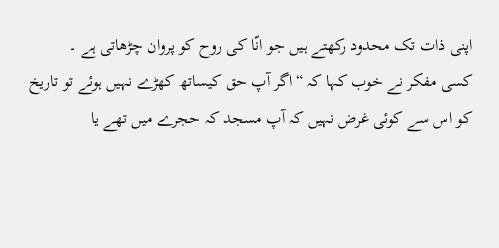اپنی ذات تک محدود رکھتے ہیں جو انّا کی روح کو پروان چڑھاتی ہے ۔
کسی مفکر نے خوب کہا کہ “اگر آپ حق کیساتھ کھڑے نہیں ہوئے تو تاریخ کو اس سے کوئی غرض نہیں کہ آپ مسجد کہ حجرے میں تھے یا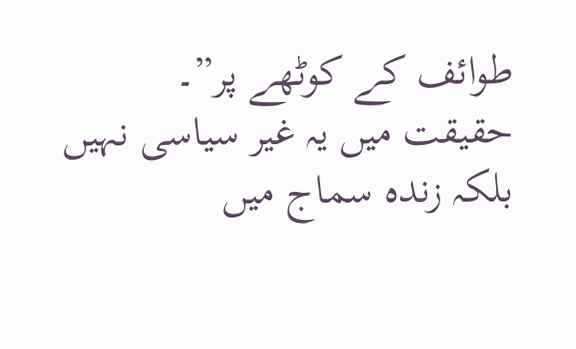طوائف کے کوٹھے پر”۔
حقیقت میں یہ غیر سیاسی نہیں بلکہ زندہ سماج میں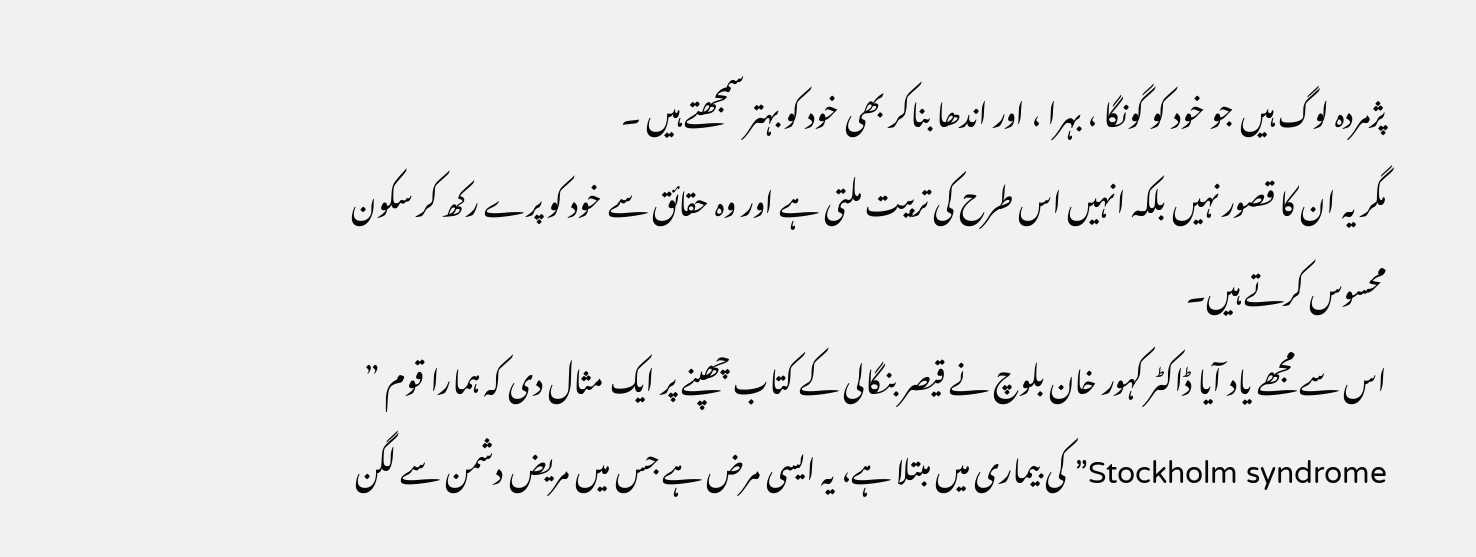پژمردہ لوگ ہیں جو خود کو گونگا ، بہرا ، اور اندھا بناکر بھی خود کو بہتر سمجھتے ہیں ۔
مگر یہ ان کا قصور نہیں بلکہ انہیں اس طرح کی تربیت ملتی ہے اور وہ حقائق سے خود کو پرے رکھ کر سکون محسوس کرتے ہیں۔
اس سے مجھے یاد آیا ڈاکٹر کہور خان بلوچ نے قیصر بنگالی کے کتاب چھپنے پر ایک مثال دی کہ ہمارا قوم ” Stockholm syndrome” کی بیماری میں مبتلا ہے، یہ ایسی مرض ہے جس میں مریض دشمن سے لگن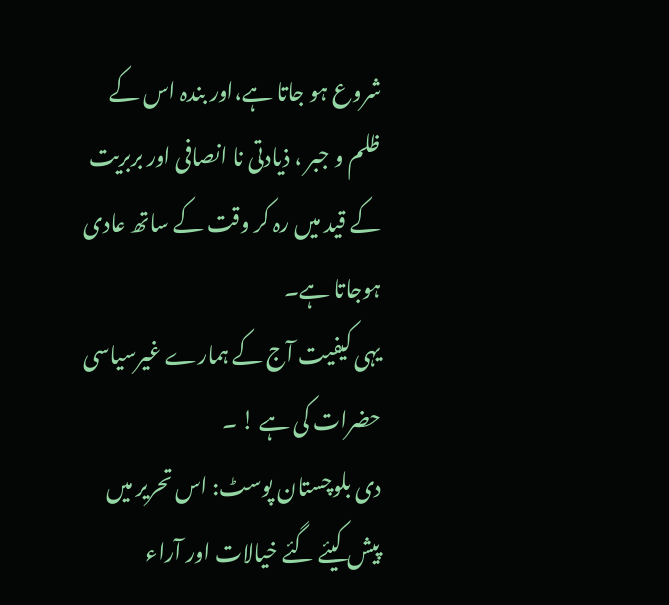شروع ہو جاتا ہے،اور بندہ اس کے ظلم و جبر ، ذیادتی نا انصافی اور بربریت کے قید میں رہ کر وقت کے ساتھ عادی ہوجاتا ہے۔
یہی کیفیت آج کے ہمارے غیرسیاسی حضرات کی ہے ! ۔
دی بلوچستان پوسٹ: اس تحریر میں پیش کیئے گئے خیالات اور آراء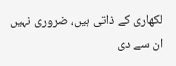لکھاری کے ذاتی ہیں، ضروری نہیں ان سے دی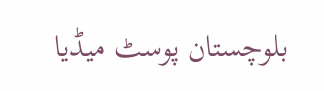بلوچستان پوسٹ میڈیا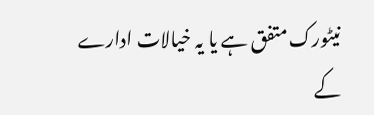نیٹورک متفق ہے یا یہ خیالات ادارے کے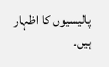پالیسیوں کا اظہار ہیں۔